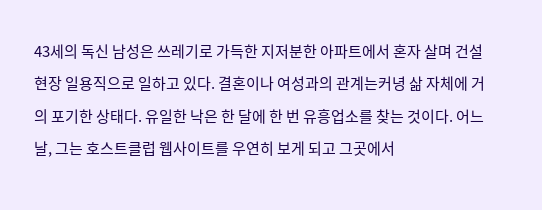43세의 독신 남성은 쓰레기로 가득한 지저분한 아파트에서 혼자 살며 건설현장 일용직으로 일하고 있다. 결혼이나 여성과의 관계는커녕 삶 자체에 거의 포기한 상태다. 유일한 낙은 한 달에 한 번 유흥업소를 찾는 것이다. 어느 날, 그는 호스트클럽 웹사이트를 우연히 보게 되고 그곳에서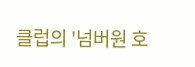클럽의 '넘버원 호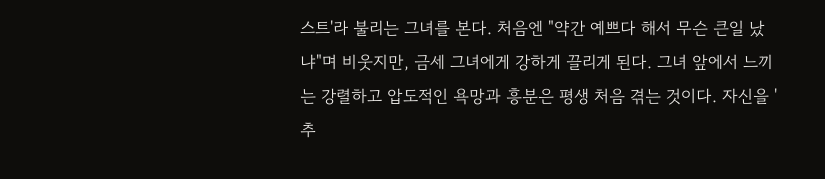스트'라 불리는 그녀를 본다. 처음엔 "약간 예쁘다 해서 무슨 큰일 났냐"며 비웃지만, 금세 그녀에게 강하게 끌리게 된다. 그녀 앞에서 느끼는 강렬하고 압도적인 욕망과 흥분은 평생 처음 겪는 것이다. 자신을 '추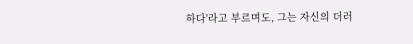하다'라고 부르며도, 그는 자신의 더러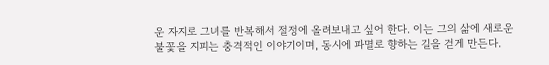운 자지로 그녀를 반복해서 절정에 올려보내고 싶어 한다. 이는 그의 삶에 새로운 불꽃을 지피는 충격적인 이야기이며, 동시에 파멸로 향하는 길을 걷게 만든다.